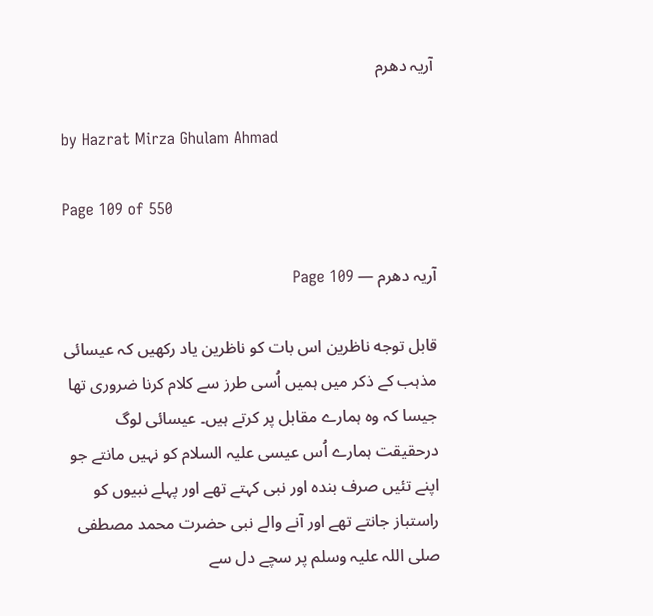آریہ دھرم

by Hazrat Mirza Ghulam Ahmad

Page 109 of 550

آریہ دھرم — Page 109

قابل توجه ناظرین اس بات کو ناظرین یاد رکھیں کہ عیسائی مذہب کے ذکر میں ہمیں اُسی طرز سے کلام کرنا ضروری تھا جیسا کہ وہ ہمارے مقابل پر کرتے ہیں۔ عیسائی لوگ درحقیقت ہمارے اُس عیسی علیہ السلام کو نہیں مانتے جو اپنے تئیں صرف بندہ اور نبی کہتے تھے اور پہلے نبیوں کو راستباز جانتے تھے اور آنے والے نبی حضرت محمد مصطفی صلی اللہ علیہ وسلم پر سچے دل سے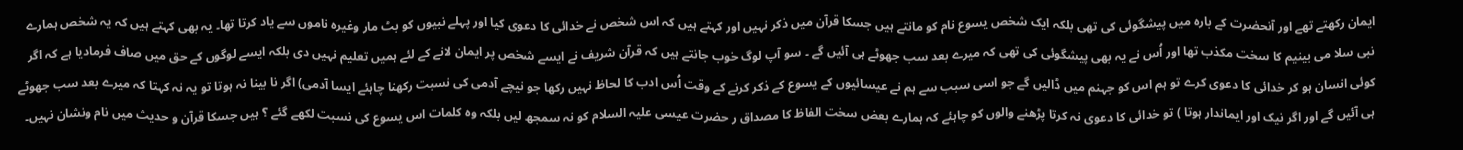ایمان رکھتے تھے اور آنحضرت کے بارہ میں پیشگوئی کی تھی بلکہ ایک شخص یسوع نام کو مانتے ہیں جسکا قرآن میں ذکر نہیں اور کہتے ہیں کہ اس شخص نے خدائی کا دعوی کیا اور پہلے نبیوں کو بٹ مار وغیرہ ناموں سے یاد کرتا تھا۔ یہ بھی کہتے ہیں کہ یہ شخص ہمارے نبی سلا می بینیم کا سخت مکذب تھا اور اُس نے یہ بھی پیشگوئی کی تھی کہ میرے بعد سب جھوٹے ہی آئیں گے ۔ سو آپ لوگ خوب جانتے ہیں کہ قرآن شریف نے ایسے شخص پر ایمان لانے کے لئے ہمیں تعلیم نہیں دی بلکہ ایسے لوگوں کے حق میں صاف فرمادیا ہے کہ اگر کوئی انسان ہو کر خدائی کا دعوی کرے تو ہم اس کو جہنم میں ڈالیں گے جو اسی سبب سے ہم نے عیسائیوں کے یسوع کے ذکر کرنے کے وقت اُس ادب کا لحاظ نہیں رکھا جو نیچے آدمی کی نسبت رکھنا چاہئے ایسا آدمی) اگر نا بینا نہ ہوتا تو یہ نہ کہتا کہ میرے بعد سب جھوٹے ہی آئیں گے اور اگر نیک اور ایماندار ہوتا ) تو خدائی کا دعوی نہ کرتا پڑھنے والوں کو چاہئے کہ ہمارے بعض سخت الفاظ کا مصداق ر حضرت عیسی علیہ السلام کو نہ سمجھ لیں بلکہ وہ کلمات اس یسوع کی نسبت لکھے گئے ؟ ہیں جسکا قرآن و حدیث میں نام ونشان نہیں۔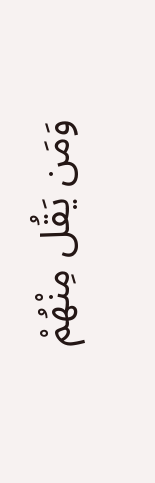وَمَن يَقُل مِنْهُمْ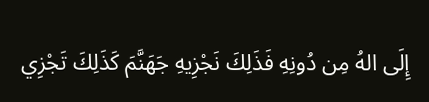إِلَى الهُ مِن دُونِهِ فَذَلِكَ نَجْزِيهِ جَهَنَّمَ كَذَلِكَ تَجْزِي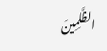الظَّلِمِينَ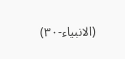(الانبیاء-۳۰)